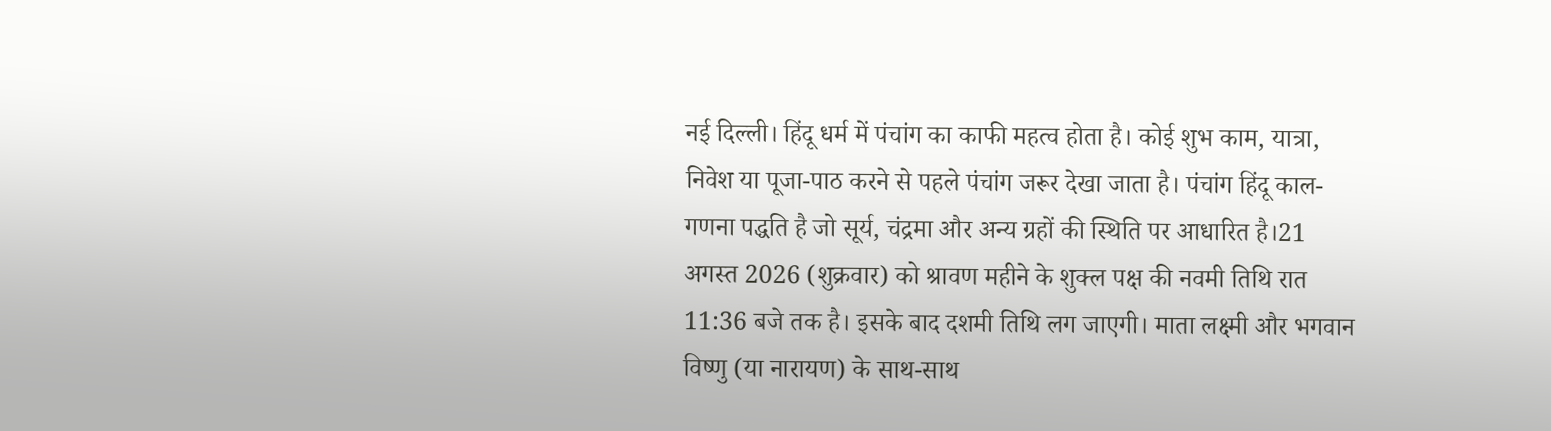नई दिल्ली। हिंदू धर्म में पंचांग का काफी महत्व होता है। कोई शुभ काम, यात्रा, निवेश या पूजा-पाठ करने से पहले पंचांग जरूर देखा जाता है। पंचांग हिंदू काल-गणना पद्धति है जो सूर्य, चंद्रमा और अन्य ग्रहों की स्थिति पर आधारित है।21 अगस्त 2026 (शुक्रवार) को श्रावण महीने के शुक्ल पक्ष की नवमी तिथि रात 11:36 बजे तक है। इसके बाद दशमी तिथि लग जाएगी। माता लक्ष्मी और भगवान विष्णु (या नारायण) के साथ-साथ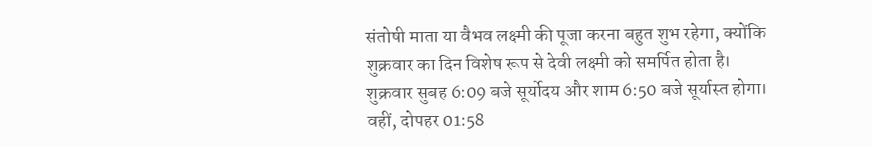संतोषी माता या वैभव लक्ष्मी की पूजा करना बहुत शुभ रहेगा, क्योंकि शुक्रवार का दिन विशेष रूप से देवी लक्ष्मी को समर्पित होता है।
शुक्रवार सुबह 6:09 बजे सूर्योदय और शाम 6:50 बजे सूर्यास्त होगा। वहीं, दोपहर 01:58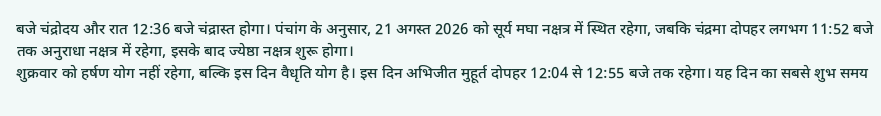बजे चंद्रोदय और रात 12:36 बजे चंद्रास्त होगा। पंचांग के अनुसार, 21 अगस्त 2026 को सूर्य मघा नक्षत्र में स्थित रहेगा, जबकि चंद्रमा दोपहर लगभग 11:52 बजे तक अनुराधा नक्षत्र में रहेगा, इसके बाद ज्येष्ठा नक्षत्र शुरू होगा।
शुक्रवार को हर्षण योग नहीं रहेगा, बल्कि इस दिन वैधृति योग है। इस दिन अभिजीत मुहूर्त दोपहर 12:04 से 12:55 बजे तक रहेगा। यह दिन का सबसे शुभ समय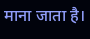माना जाता है।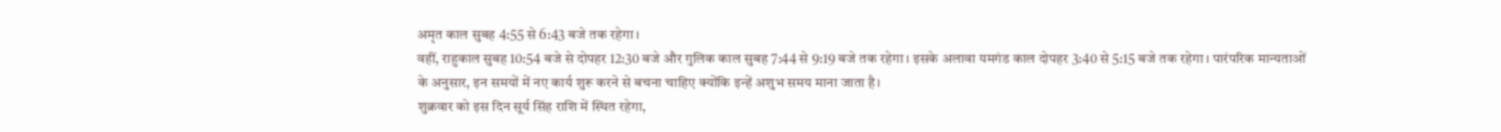अमृत काल सुबह 4:55 से 6:43 बजे तक रहेगा।
वहीं, राहुकाल सुबह 10:54 बजे से दोपहर 12:30 बजे और गुलिक काल सुबह 7:44 से 9:19 बजे तक रहेगा। इसके अलावा यमगंड काल दोपहर 3:40 से 5:15 बजे तक रहेगा। पारंपरिक मान्यताओं के अनुसार, इन समयों में नए कार्य शुरू करने से बचना चाहिए क्योंकि इन्हें अशुभ समय माना जाता है।
शुक्रवार को इस दिन सूर्य सिंह राशि में स्थित रहेगा,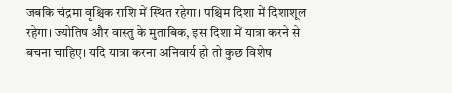जबकि चंद्रमा वृश्चिक राशि में स्थित रहेगा। पश्चिम दिशा में दिशाशूल रहेगा। ज्योतिष और वास्तु के मुताबिक, इस दिशा में यात्रा करने से बचना चाहिए। यदि यात्रा करना अनिवार्य हो तो कुछ विशेष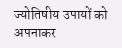ज्योतिषीय उपायों को अपनाकर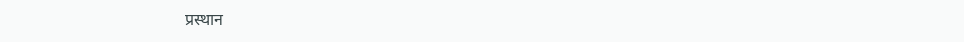प्रस्थान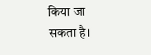किया जा सकता है।